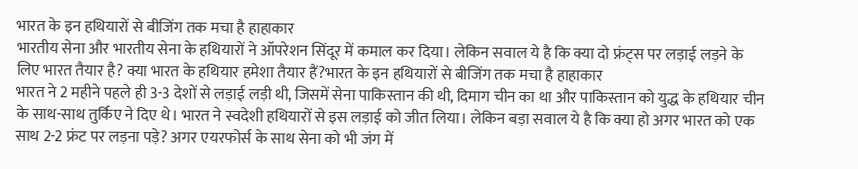भारत के इन हथियारों से बीजिंग तक मचा है हाहाकार
भारतीय सेना और भारतीय सेना के हथियारों ने ऑपरेशन सिंदूर में कमाल कर दिया। लेकिन सवाल ये है कि क्या दो फ्रंट्स पर लड़ाई लड़ने के लिए भारत तैयार है? क्या भारत के हथियार हमेशा तैयार हैं?भारत के इन हथियारों से बीजिंग तक मचा है हाहाकार
भारत ने 2 महीने पहले ही 3-3 देशों से लड़ाई लड़ी थी, जिसमें सेना पाकिस्तान की थी, दिमाग चीन का था और पाकिस्तान को युद्ध के हथियार चीन के साथ-साथ तुर्किए ने दिए थे। भारत ने स्वदेशी हथियारों से इस लड़ाई को जीत लिया। लेकिन बड़ा सवाल ये है कि क्या हो अगर भारत को एक साथ 2-2 फ्रंट पर लड़ना पड़े? अगर एयरफोर्स के साथ सेना को भी जंग में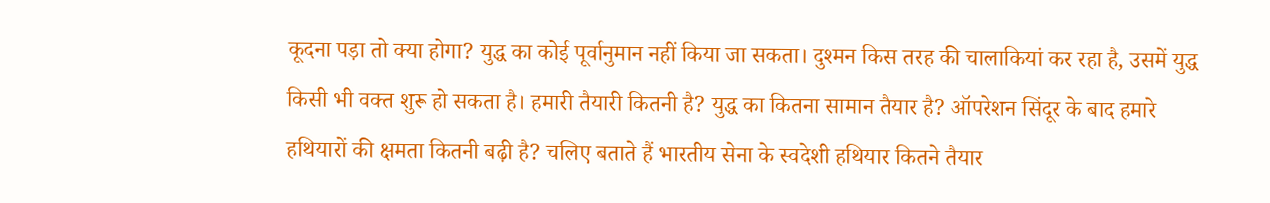कूदना पड़ा तो क्या होगा? युद्ध का कोई पूर्वानुमान नहीं किया जा सकता। दुश्मन किस तरह की चालाकियां कर रहा है, उसमें युद्ध किसी भी वक्त शुरू हो सकता है। हमारी तैयारी कितनी है? युद्ध का कितना सामान तैयार है? ऑपरेशन सिंदूर के बाद हमारे हथियारों की क्षमता कितनी बढ़ी है? चलिए बताते हैं भारतीय सेना के स्वदेशी हथियार कितने तैयार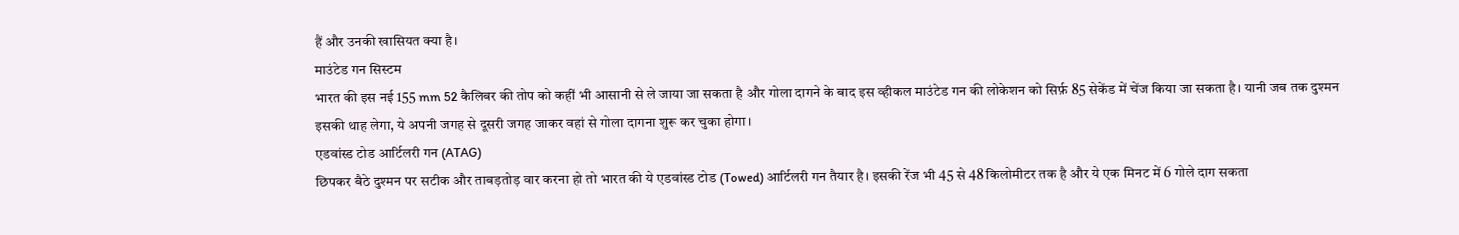हैं और उनकी खासियत क्या है।
माउंटेड गन सिस्टम
भारत की इस नई 155 mm 52 कैलिबर की तोप को कहीं भी आसानी से ले जाया जा सकता है और गोला दागने के बाद इस व्हीकल माउंटेड गन की लोकेशन को सिर्फ़ 85 सेकेंड में चेंज किया जा सकता है। यानी जब तक दुश्मन इसकी थाह लेगा, ये अपनी जगह से दूसरी जगह जाकर वहां से गोला दागना शुरू कर चुका होगा।
एडवांस्ड टोड आर्टिलरी गन (ATAG)
छिपकर बैठे दुश्मन पर सटीक और ताबड़तोड़ वार करना हो तो भारत की ये एडवांस्ड टोड (Towed) आर्टिलरी गन तैयार है। इसकी रेंज भी 45 से 48 किलोमीटर तक है और ये एक मिनट में 6 गोले दाग सकता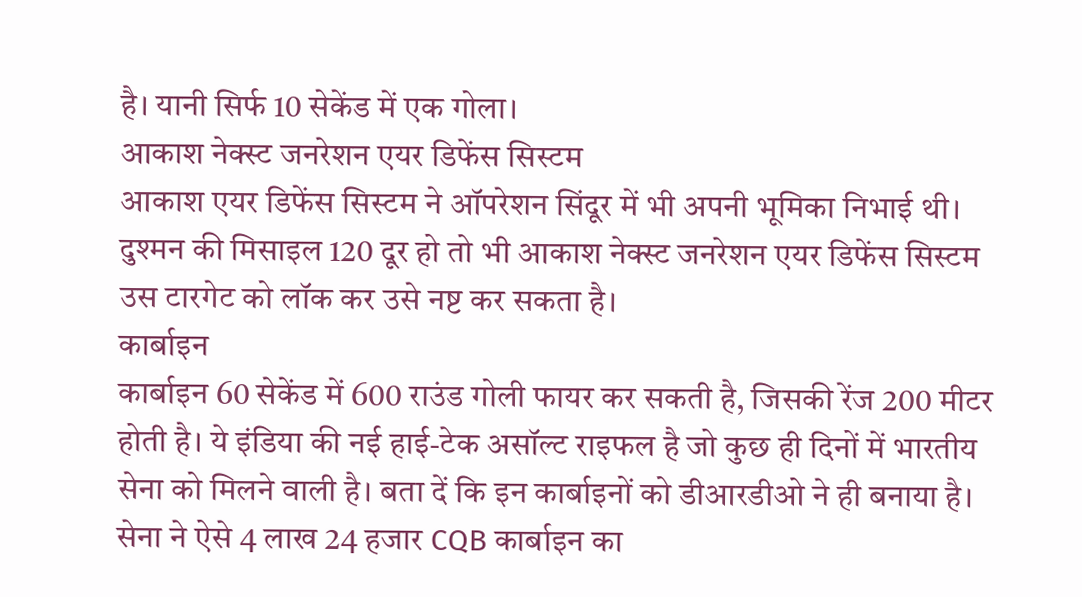है। यानी सिर्फ 10 सेकेंड में एक गोला।
आकाश नेक्स्ट जनरेशन एयर डिफेंस सिस्टम
आकाश एयर डिफेंस सिस्टम ने ऑपरेशन सिंदूर में भी अपनी भूमिका निभाई थी। दुश्मन की मिसाइल 120 दूर हो तो भी आकाश नेक्स्ट जनरेशन एयर डिफेंस सिस्टम उस टारगेट को लॉक कर उसे नष्ट कर सकता है।
कार्बाइन
कार्बाइन 60 सेकेंड में 600 राउंड गोली फायर कर सकती है, जिसकी रेंज 200 मीटर होती है। ये इंडिया की नई हाई-टेक असॉल्ट राइफल है जो कुछ ही दिनों में भारतीय सेना को मिलने वाली है। बता दें कि इन कार्बाइनों को डीआरडीओ ने ही बनाया है। सेना ने ऐसे 4 लाख 24 हजार CQB कार्बाइन का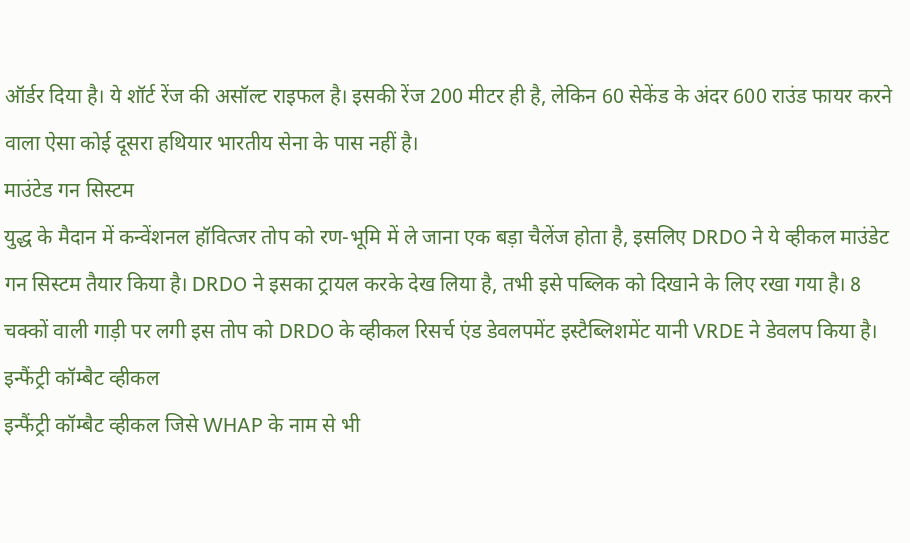ऑर्डर दिया है। ये शॉर्ट रेंज की असॉल्ट राइफल है। इसकी रेंज 200 मीटर ही है, लेकिन 60 सेकेंड के अंदर 600 राउंड फायर करने वाला ऐसा कोई दूसरा हथियार भारतीय सेना के पास नहीं है।
माउंटेड गन सिस्टम
युद्ध के मैदान में कन्वेंशनल हॉवित्जर तोप को रण-भूमि में ले जाना एक बड़ा चैलेंज होता है, इसलिए DRDO ने ये व्हीकल माउंडेट गन सिस्टम तैयार किया है। DRDO ने इसका ट्रायल करके देख लिया है, तभी इसे पब्लिक को दिखाने के लिए रखा गया है। 8 चक्कों वाली गाड़ी पर लगी इस तोप को DRDO के व्हीकल रिसर्च एंड डेवलपमेंट इस्टैब्लिशमेंट यानी VRDE ने डेवलप किया है।
इन्फैंट्री कॉम्बैट व्हीकल
इन्फैंट्री कॉम्बैट व्हीकल जिसे WHAP के नाम से भी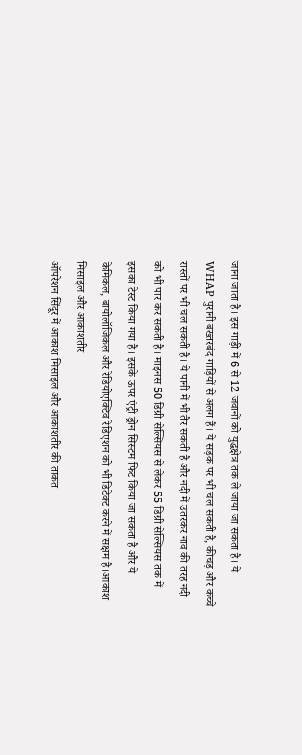जाना जाता है। इस गाड़ी में 6 से 12 जवानों को युद्धक्षेत्र तक ले जाया जा सकता है। ये WHAP पुरानी बख्तरबंद गाड़ियों से अलग हैं। ये सड़क पर भी चल सकती है, कीचड़ और कच्चे रास्तों पर भी चल सकती है। ये पानी में भी तैर सकती है और नदी में उतरकर नाव की तरह नदी को भी पार कर सकती है। माइनस 50 डिग्री सेल्सियस से लेकर 55 डिग्री सेल्सियस तक में इसका टेस्ट किया गया है। इसके ऊपर एंट्री ड्रोन सिस्टम फिट किया जा सकता है और ये केमिकल, बायोलॉजिकल और रेडियोएक्टिव रेडिएशन को भी डिटेक्ट करने में सक्षम है।आकाश मिसाइल और आकाशतीर
ऑपरेशन सिंदूर में आकाश मिसाइल और आकाशतीर की ताकत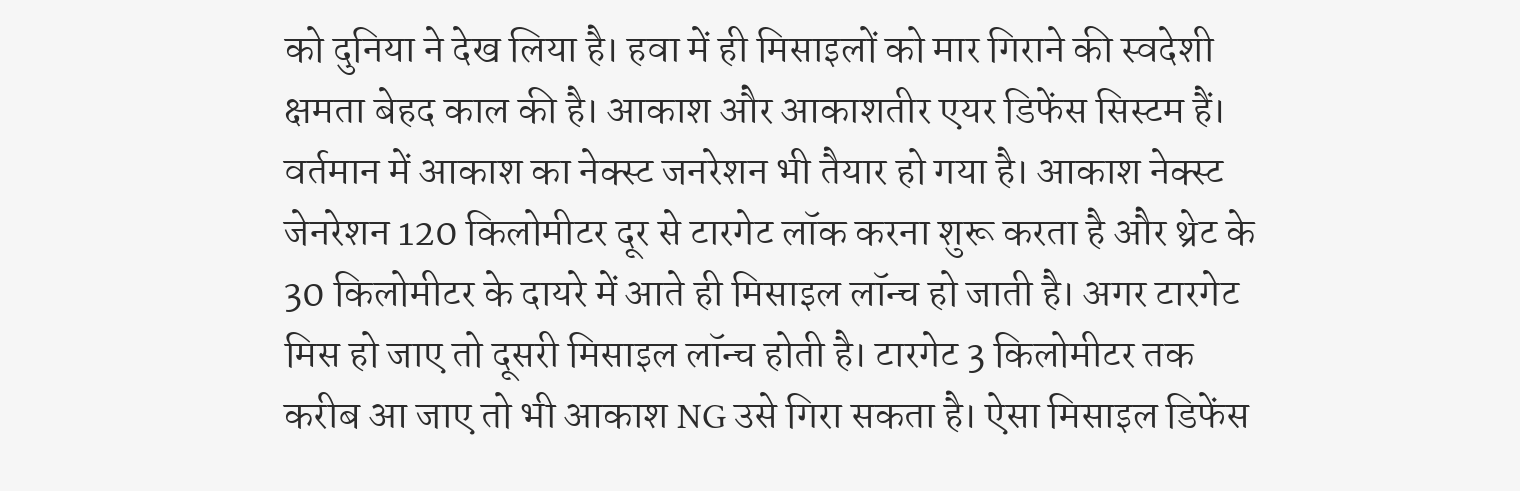को दुनिया ने देख लिया है। हवा में ही मिसाइलों को मार गिराने की स्वदेशी क्षमता बेहद काल की है। आकाश और आकाशतीर एयर डिफेंस सिस्टम हैं। वर्तमान में आकाश का नेक्स्ट जनरेशन भी तैयार हो गया है। आकाश नेक्स्ट जेनरेशन 120 किलोमीटर दूर से टारगेट लॉक करना शुरू करता है और थ्रेट के 30 किलोमीटर के दायरे में आते ही मिसाइल लॉन्च हो जाती है। अगर टारगेट मिस हो जाए तो दूसरी मिसाइल लॉन्च होती है। टारगेट 3 किलोमीटर तक करीब आ जाए तो भी आकाश NG उसे गिरा सकता है। ऐसा मिसाइल डिफेंस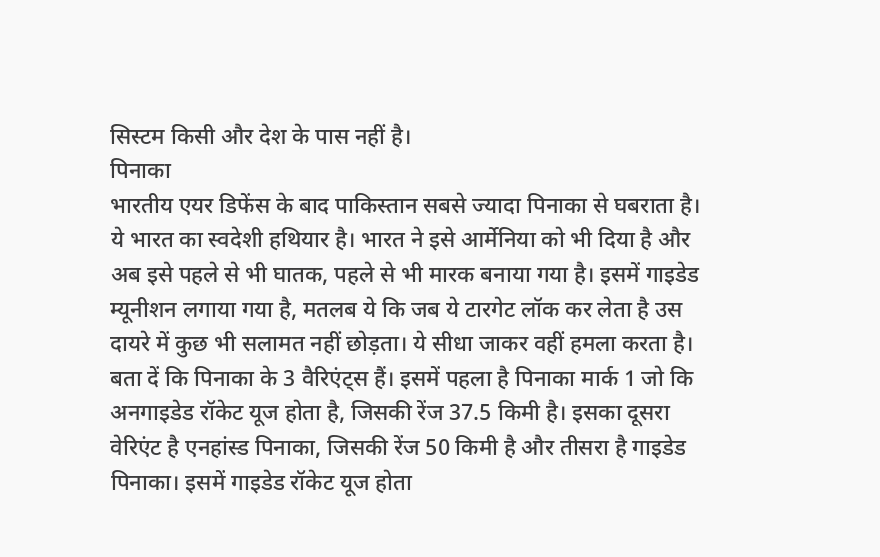सिस्टम किसी और देश के पास नहीं है।
पिनाका
भारतीय एयर डिफेंस के बाद पाकिस्तान सबसे ज्यादा पिनाका से घबराता है। ये भारत का स्वदेशी हथियार है। भारत ने इसे आर्मेनिया को भी दिया है और अब इसे पहले से भी घातक, पहले से भी मारक बनाया गया है। इसमें गाइडेड म्यूनीशन लगाया गया है, मतलब ये कि जब ये टारगेट लॉक कर लेता है उस दायरे में कुछ भी सलामत नहीं छोड़ता। ये सीधा जाकर वहीं हमला करता है। बता दें कि पिनाका के 3 वैरिएंट्स हैं। इसमें पहला है पिनाका मार्क 1 जो कि अनगाइडेड रॉकेट यूज होता है, जिसकी रेंज 37.5 किमी है। इसका दूसरा वेरिएंट है एनहांस्ड पिनाका, जिसकी रेंज 50 किमी है और तीसरा है गाइडेड पिनाका। इसमें गाइडेड रॉकेट यूज होता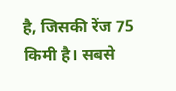है, जिसकी रेंज 75 किमी है। सबसे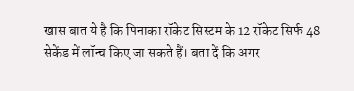खास बात ये है कि पिनाका रॉकेट सिस्टम के 12 रॉकेट सिर्फ 48 सेकेंड में लॉन्च किए जा सकते हैं। बता दें कि अगर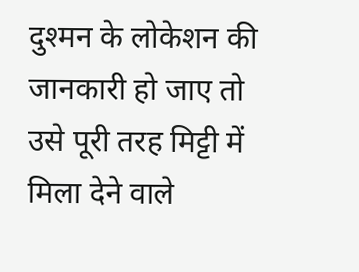दुश्मन के लोकेशन की जानकारी हो जाए तो उसे पूरी तरह मिट्टी में मिला देने वाले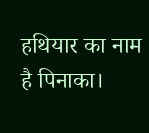हथियार का नाम है पिनाका।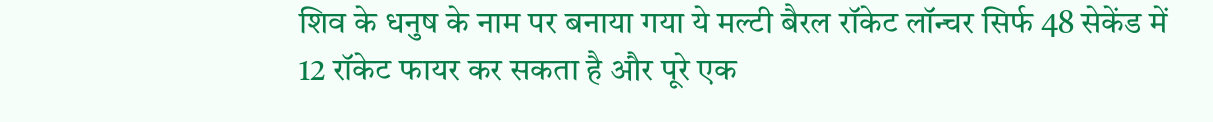शिव के धनुष के नाम पर बनाया गया ये मल्टी बैरल रॉकेट लॉन्चर सिर्फ 48 सेकेंड में 12 रॉकेट फायर कर सकता है और पूरे एक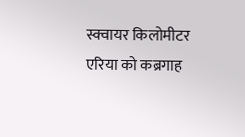स्क्वायर किलोमीटर एरिया को कब्रगाह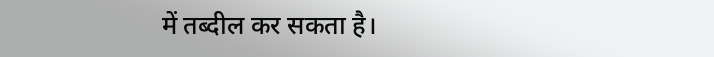में तब्दील कर सकता है।